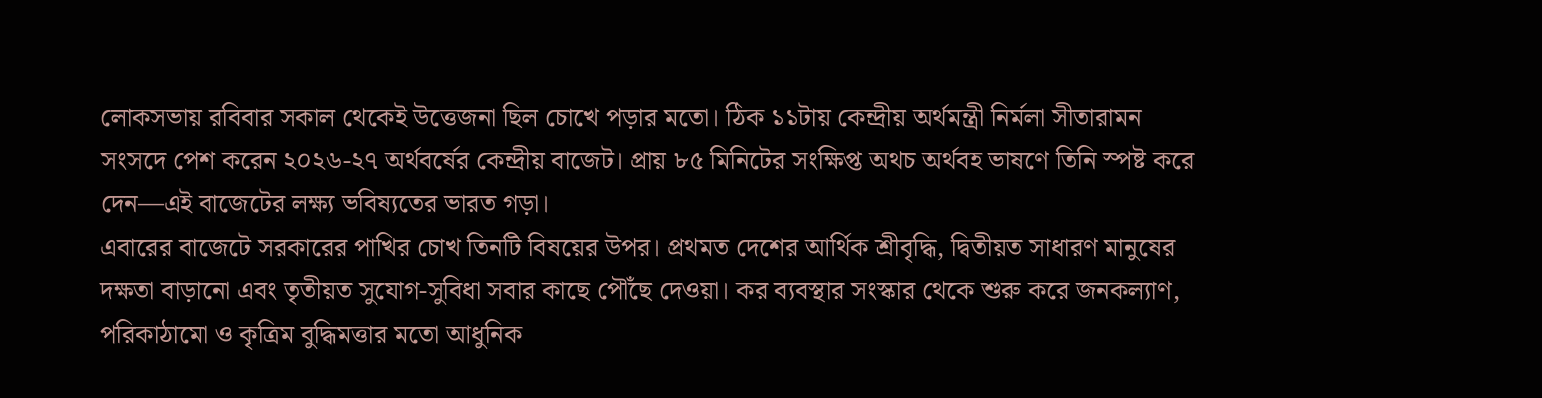লোকসভায় রবিবার সকাল থেকেই উত্তেজনা ছিল চোখে পড়ার মতো। ঠিক ১১টায় কেন্দ্রীয় অর্থমন্ত্রী নির্মলা সীতারামন সংসদে পেশ করেন ২০২৬-২৭ অর্থবর্ষের কেন্দ্রীয় বাজেট। প্রায় ৮৫ মিনিটের সংক্ষিপ্ত অথচ অর্থবহ ভাষণে তিনি স্পষ্ট করে দেন—এই বাজেটের লক্ষ্য ভবিষ্যতের ভারত গড়া।
এবারের বাজেটে সরকারের পাখির চোখ তিনটি বিষয়ের উপর। প্রথমত দেশের আর্থিক শ্রীবৃদ্ধি, দ্বিতীয়ত সাধারণ মানুষের দক্ষতা বাড়ানো এবং তৃতীয়ত সুযোগ-সুবিধা সবার কাছে পৌঁছে দেওয়া। কর ব্যবস্থার সংস্কার থেকে শুরু করে জনকল্যাণ, পরিকাঠামো ও কৃত্রিম বুদ্ধিমত্তার মতো আধুনিক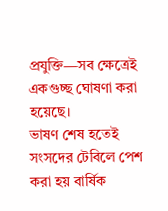প্রযুক্তি—সব ক্ষেত্রেই একগুচ্ছ ঘোষণা করা হয়েছে।
ভাষণ শেষ হতেই সংসদের টেবিলে পেশ করা হয় বার্ষিক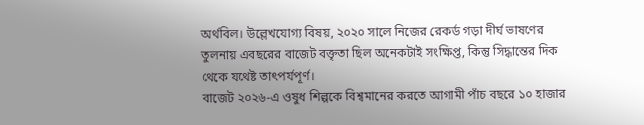অর্থবিল। উল্লেখযোগ্য বিষয়, ২০২০ সালে নিজের রেকর্ড গড়া দীর্ঘ ভাষণের তুলনায় এবছরের বাজেট বক্তৃতা ছিল অনেকটাই সংক্ষিপ্ত, কিন্তু সিদ্ধান্তের দিক থেকে যথেষ্ট তাৎপর্যপূর্ণ।
বাজেট ২০২৬-এ ওষুধ শিল্পকে বিশ্বমানের করতে আগামী পাঁচ বছরে ১০ হাজার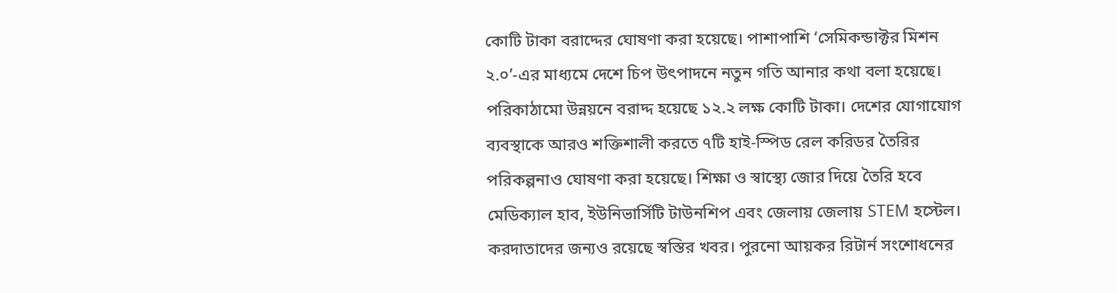কোটি টাকা বরাদ্দের ঘোষণা করা হয়েছে। পাশাপাশি ‘সেমিকন্ডাক্টর মিশন ২.০’-এর মাধ্যমে দেশে চিপ উৎপাদনে নতুন গতি আনার কথা বলা হয়েছে।
পরিকাঠামো উন্নয়নে বরাদ্দ হয়েছে ১২.২ লক্ষ কোটি টাকা। দেশের যোগাযোগ ব্যবস্থাকে আরও শক্তিশালী করতে ৭টি হাই-স্পিড রেল করিডর তৈরির পরিকল্পনাও ঘোষণা করা হয়েছে। শিক্ষা ও স্বাস্থ্যে জোর দিয়ে তৈরি হবে মেডিক্যাল হাব, ইউনিভার্সিটি টাউনশিপ এবং জেলায় জেলায় STEM হস্টেল।
করদাতাদের জন্যও রয়েছে স্বস্তির খবর। পুরনো আয়কর রিটার্ন সংশোধনের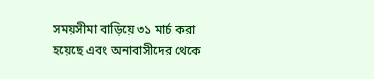সময়সীমা বাড়িয়ে ৩১ মার্চ করা হয়েছে এবং অনাবাসীদের থেকে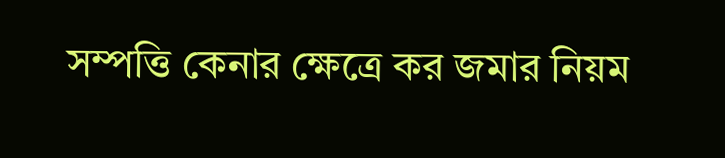সম্পত্তি কেনার ক্ষেত্রে কর জমার নিয়ম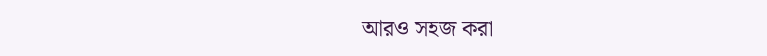আরও সহজ করা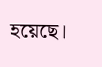হয়েছে।